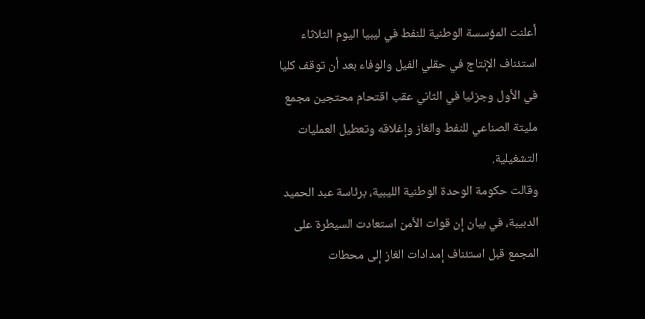أعلنت المؤسسة الوطنية للنفط في ليبيا اليوم الثلاثاء استئناف الإنتاج في حقلي الفيل والوفاء بعد أن توقف كليا في الأول وجزئيا في الثاني عقب اقتحام محتجين مجمع مليتة الصناعي للنفط والغاز وإغلاقه وتعطيل العمليات التشغيلية.
وقالت حكومة الوحدة الوطنية الليبية، برئاسة عبد الحميد الدبيبة، في بيان إن قوات الأمن استعادت السيطرة على المجمع قبل استئناف إمدادات الغاز إلى محطات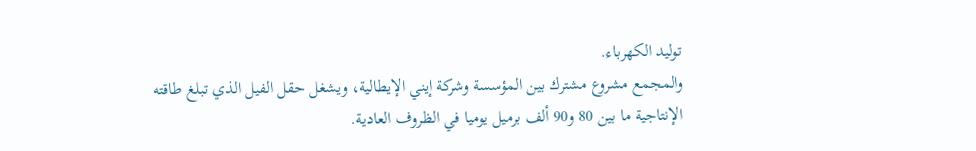توليد الكهرباء.
والمجمع مشروع مشترك بين المؤسسة وشركة إيني الإيطالية، ويشغل حقل الفيل الذي تبلغ طاقته الإنتاجية ما بين 80 و90 ألف برميل يوميا في الظروف العادية.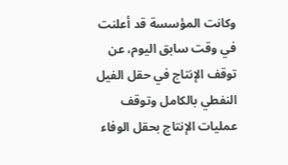وكانت المؤسسة قد أعلنت في وقت سابق اليوم، عن توقف الإنتاج في حقل الفيل النفطي بالكامل وتوقف عمليات الإنتاج بحقل الوفاء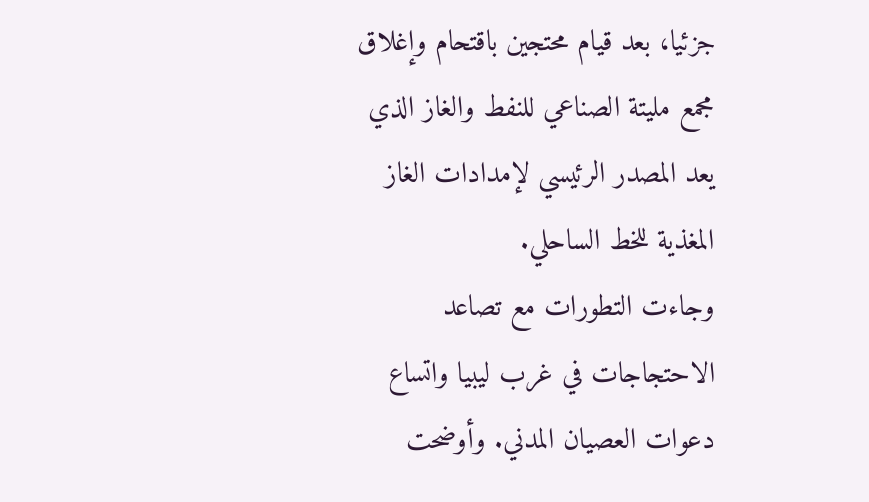جزئيا، بعد قيام محتجين باقتحام وإغلاق مجمع مليتة الصناعي للنفط والغاز الذي يعد المصدر الرئيسي لإمدادات الغاز المغذية للخط الساحلي.
وجاءت التطورات مع تصاعد الاحتجاجات في غرب ليبيا واتساع دعوات العصيان المدني. وأوضحت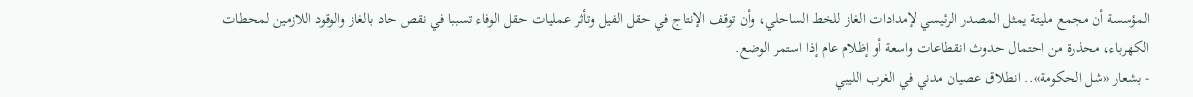المؤسسة أن مجمع مليتة يمثل المصدر الرئيسي لإمدادات الغاز للخط الساحلي، وأن توقف الإنتاج في حقل الفيل وتأثر عمليات حقل الوفاء تسببا في نقص حاد بالغاز والوقود اللازمين لمحطات الكهرباء، محذرة من احتمال حدوث انقطاعات واسعة أو إظلام عام إذا استمر الوضع.
- بشعار «شل الحكومة».. انطلاق عصيان مدني في الغرب الليبي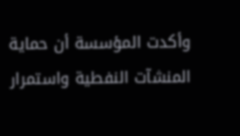وأكدت المؤسسة أن حماية المنشآت النفطية واستمرار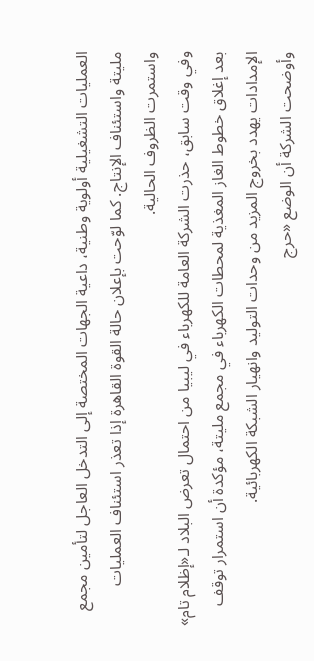العمليات التشغيلية أولوية وطنية، داعية الجهات المختصة إلى التدخل العاجل لتأمين مجمع مليتة واستئناف الإنتاج. كما لوّحت بإعلان حالة القوة القاهرة إذا تعذر استئناف العمليات واستمرت الظروف الحالية.
وفي وقت سابق، حذرت الشركة العامة للكهرباء في ليبيا من احتمال تعرض البلاد لـ«إظلام تام» بعد إغلاق خطوط الغاز المغذية لمحطات الكهرباء في مجمع مليتة، مؤكدة أن استمرار توقف الإمدادات يهدد بخروج المزيد من وحدات التوليد وانهيار الشبكة الكهربائية.
وأوضحت الشركة أن الوضع «حرج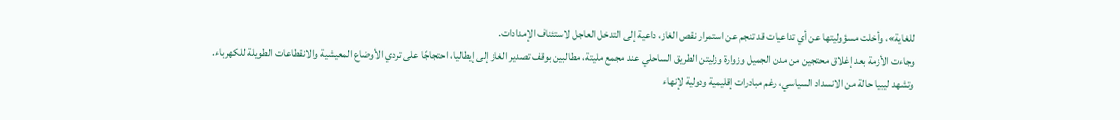للغاية»، وأخلت مسؤوليتها عن أي تداعيات قد تنجم عن استمرار نقص الغاز، داعية إلى التدخل العاجل لاستئناف الإمدادات.
وجاءت الأزمة بعد إغلاق محتجين من مدن الجميل وزوارة وزليتن الطريق الساحلي عند مجمع مليتة، مطالبين بوقف تصدير الغاز إلى إيطاليا، احتجاجًا على تردي الأوضاع المعيشية والانقطاعات الطويلة للكهرباء.
وتشهد ليبيا حالة من الانسداد السياسي، رغم مبادرات إقليمية ودولية لإنهاء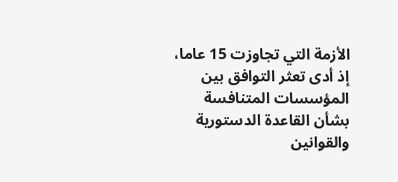الأزمة التي تجاوزت 15 عاما، إذ أدى تعثر التوافق بين المؤسسات المتنافسة بشأن القاعدة الدستورية والقوانين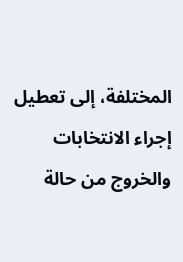المختلفة، إلى تعطيل إجراء الانتخابات والخروج من حالة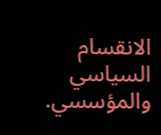الانقسام السياسي والمؤسسي.